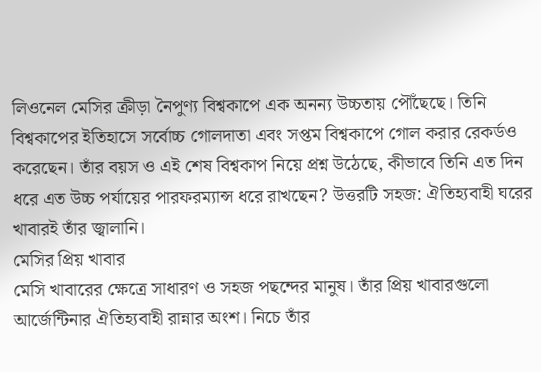লিওনেল মেসির ক্রীড়া নৈপুণ্য বিশ্বকাপে এক অনন্য উচ্চতায় পৌঁছেছে। তিনি বিশ্বকাপের ইতিহাসে সর্বোচ্চ গোলদাতা এবং সপ্তম বিশ্বকাপে গোল করার রেকর্ডও করেছেন। তাঁর বয়স ও এই শেষ বিশ্বকাপ নিয়ে প্রশ্ন উঠেছে, কীভাবে তিনি এত দিন ধরে এত উচ্চ পর্যায়ের পারফরম্যান্স ধরে রাখছেন? উত্তরটি সহজ: ঐতিহ্যবাহী ঘরের খাবারই তাঁর জ্বালানি।
মেসির প্রিয় খাবার
মেসি খাবারের ক্ষেত্রে সাধারণ ও সহজ পছন্দের মানুষ। তাঁর প্রিয় খাবারগুলো আর্জেন্টিনার ঐতিহ্যবাহী রান্নার অংশ। নিচে তাঁর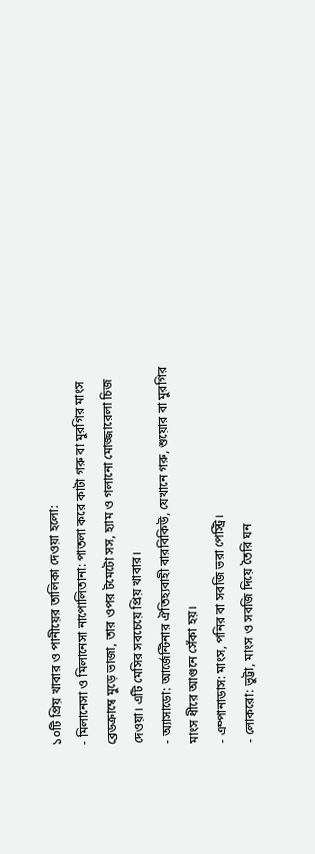১০টি প্রিয় খাবার ও পানীয়ের তালিকা দেওয়া হলো:
- মিলানেসা ও মিলানেসা নাপোলিতানা: পাতলা করে কাটা গরু বা মুরগির মাংস ব্রেডক্রাম্বে মুড়ে ভাজা, তার ওপর টমেটো সস, হ্যাম ও গলানো মোজ্জারেলা চিজ দেওয়া। এটি মেসির সবচেয়ে প্রিয় খাবার।
- অ্যাসাডো: আর্জেন্টিনার ঐতিহ্যবাহী বারবিকিউ, যেখানে গরু, শুয়োর বা মুরগির মাংস ধীরে আগুনে সেঁকা হয়।
- এম্পানাডাস: মাংস, পনির বা সবজি ভরা পেস্ট্রি।
- লোকরো: ভুট্টা, মাংস ও সবজি দিয়ে তৈরি ঘন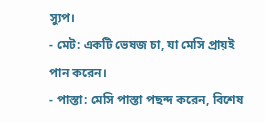স্যুপ।
- মেট: একটি ভেষজ চা, যা মেসি প্রায়ই পান করেন।
- পাস্তা: মেসি পাস্তা পছন্দ করেন, বিশেষ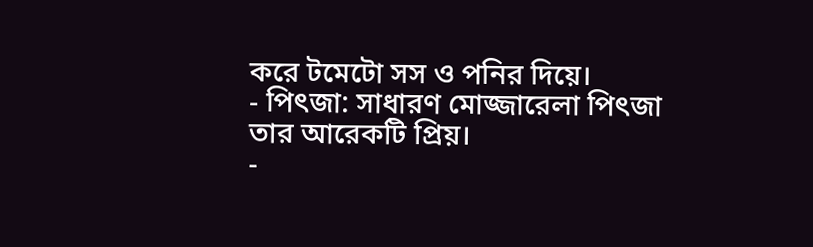করে টমেটো সস ও পনির দিয়ে।
- পিৎজা: সাধারণ মোজ্জারেলা পিৎজা তার আরেকটি প্রিয়।
-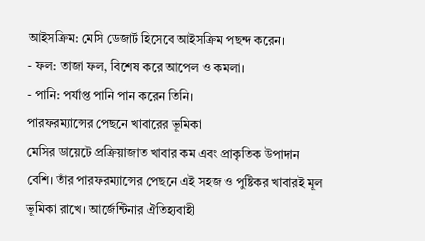আইসক্রিম: মেসি ডেজার্ট হিসেবে আইসক্রিম পছন্দ করেন।
- ফল: তাজা ফল, বিশেষ করে আপেল ও কমলা।
- পানি: পর্যাপ্ত পানি পান করেন তিনি।
পারফরম্যান্সের পেছনে খাবারের ভূমিকা
মেসির ডায়েটে প্রক্রিয়াজাত খাবার কম এবং প্রাকৃতিক উপাদান বেশি। তাঁর পারফরম্যান্সের পেছনে এই সহজ ও পুষ্টিকর খাবারই মূল ভূমিকা রাখে। আর্জেন্টিনার ঐতিহ্যবাহী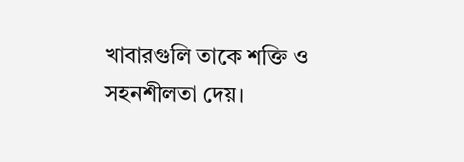খাবারগুলি তাকে শক্তি ও সহনশীলতা দেয়।